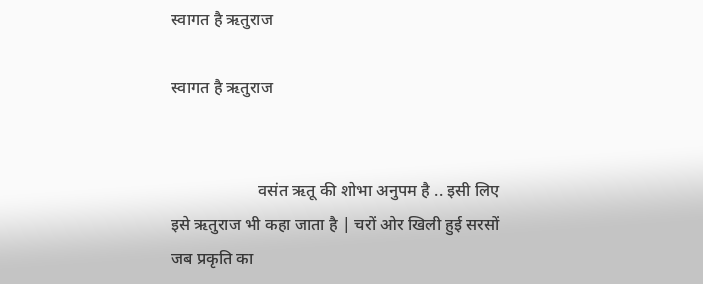स्वागत है ऋतुराज

स्वागत है ऋतुराज


                     वसंत ऋतू की शोभा अनुपम है .. इसी लिए इसे ऋतुराज भी कहा जाता है | चरों ओर खिली हुई सरसों जब प्रकृति का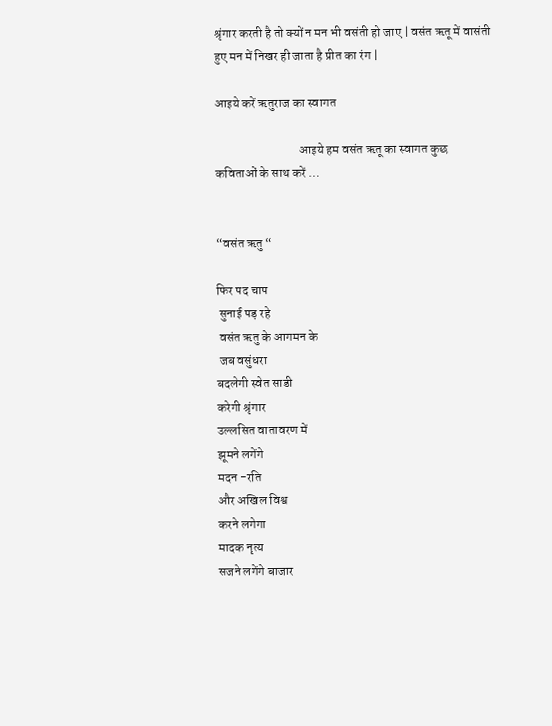श्रृंगार करती है तो क्यों न मन भी वसंती हो जाए | वसंत ऋतू में वासंती हुए मन में निखर ही जाता है प्रीत का रंग |

आइये करें ऋतुराज का स्वागत

                                 आइये हम वसंत ऋतू का स्वागत कुछ  कविताओं के साथ करें …


“वसंत ऋतु “

फिर पद चाप
 सुनाई पड़ रहे
 वसंत ऋतु के आगमन के
 जब वसुंधरा
बदलेगी स्वेत साडी
करेगी श्रृंगार
उल्लसित वातावरण में
झूमने लगेंगे
मदन -रति
और अखिल विश्व
करने लगेगा
मादक नृत्य
सजने लगेंगे बाजार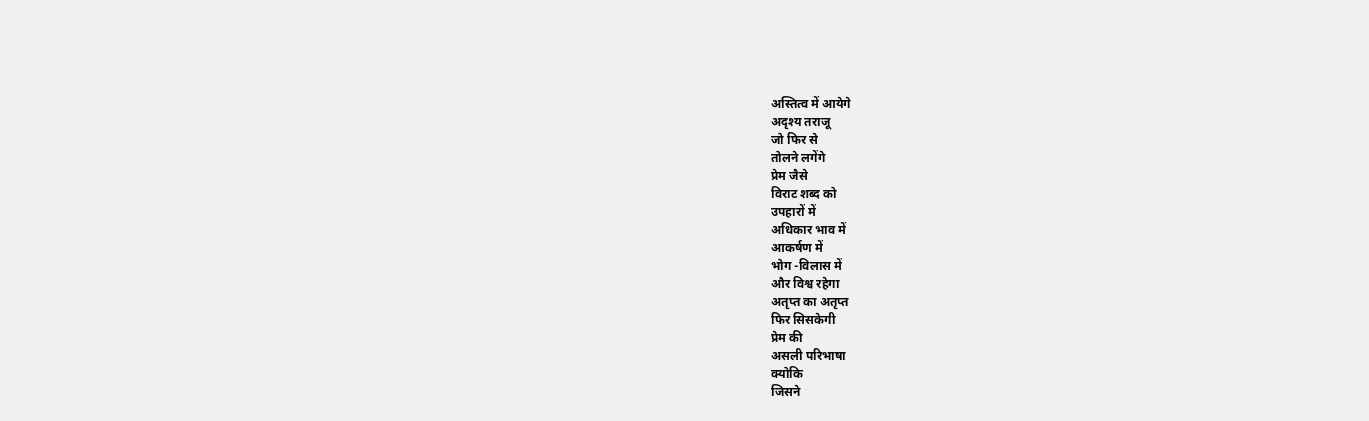अस्तित्व में आयेगे
अदृश्य तराजू
जो फिर से
तोलने लगेंगे
प्रेम जैसे
विराट शब्द को
उपहारों में
अधिकार भाव में
आकर्षण में
भोग -विलास में
और विश्व रहेगा
अतृप्त का अतृप्त
फिर सिसकेगी
प्रेम की
असली परिभाषा
क्योकि
जिसने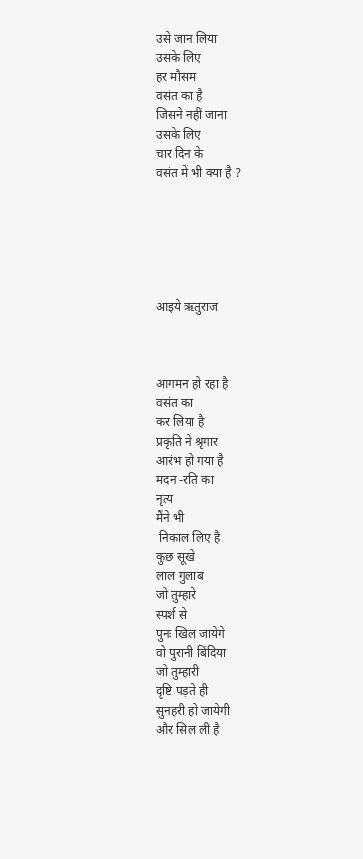उसे जान लिया
उसके लिए
हर मौसम
वसंत का है
जिसने नहीं जाना
उसके लिए
चार दिन के
वसंत में भी क्या है ?






आइये ऋतुराज



आगमन हो रहा है
वसंत का
कर लिया है
प्रकृति ने श्रृगार
आरंभ हो गया है
मदन -रति का
नृत्य
मैंने भी
 निकाल लिए है
कुछ सूखे
लाल गुलाब
जो तुम्हारे
स्पर्श से
पुनः खिल जायेगे
वो पुरानी बिंदिया
जो तुम्हारी
दृष्टि पड़ते ही
सुनहरी हो जायेगी
और सिल ली है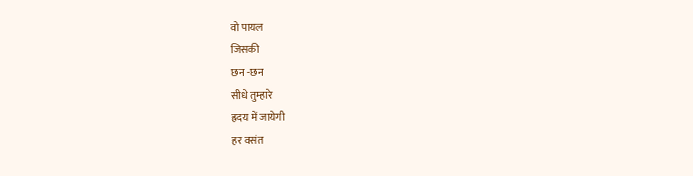वो पायल
जिसकी
छन -छन
सीधे तुम्हारे
ह्रदय में जायेगी
हर वसंत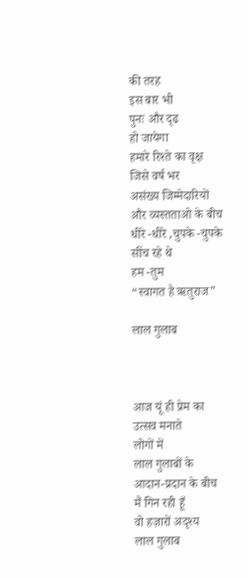की तरह
इस बार भी
पुनः और दृढ
हो जायेगा
हमारे रिश्ते का वृक्ष
जिसे वर्ष भर
असंख्य जिम्मेदारियों
और व्यस्तताओ के बीच
धीरे -धीरे ,चुपके -चुपके
सींच रहे थे
हम -तुम
“स्वागत है ऋतुराज”

लाल गुलाब



आज यूं ही प्रेम का
उत्सव मनाते
लोगों में
लाल गुलाबों के
आदान-प्रदान के बीच
मैं गिन रही हूँ
वो हज़ारों अदृश्य
लाल गुलाब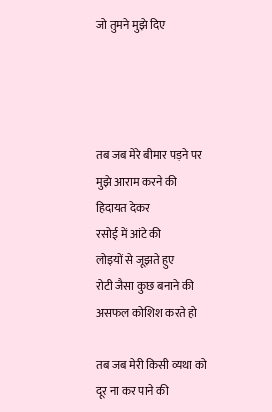जो तुमने मुझे दिए




तब जब मेरे बीमार पड़ने पर
मुझे आराम करने की
हिदायत देकर
रसोई में आंटे की
लोइयों से जूझते हुए
रोटी जैसा कुछ बनाने की
असफल कोशिश करते हो

तब जब मेरी किसी व्यथा को
दूर ना कर पाने की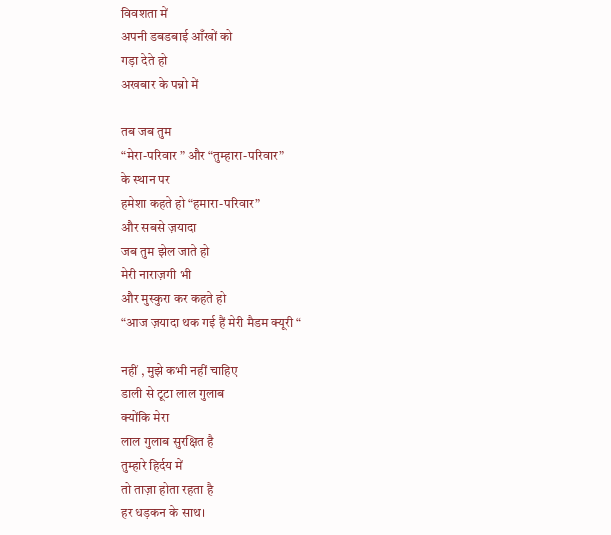विवशता में
अपनी डबडबाई आँखों को
गड़ा देते हो
अखबार के पन्नो में

तब जब तुम
“मेरा-परिवार ” और “तुम्हारा-परिवार”
के स्थान पर
हमेशा कहते हो “हमारा-परिवार”
और सबसे ज़यादा
जब तुम झेल जाते हो
मेरी नाराज़गी भी
और मुस्कुरा कर कहते हो
“आज ज़यादा थक गई हैं मेरी मैडम क्यूरी “

नहीं , मुझे कभी नहीं चाहिए
डाली से टूटा लाल गुलाब
क्योंकि मेरा
लाल गुलाब सुरक्षित है
तुम्हारे हिर्दय में
तो ताज़ा होता रहता है
हर धड़कन के साथ।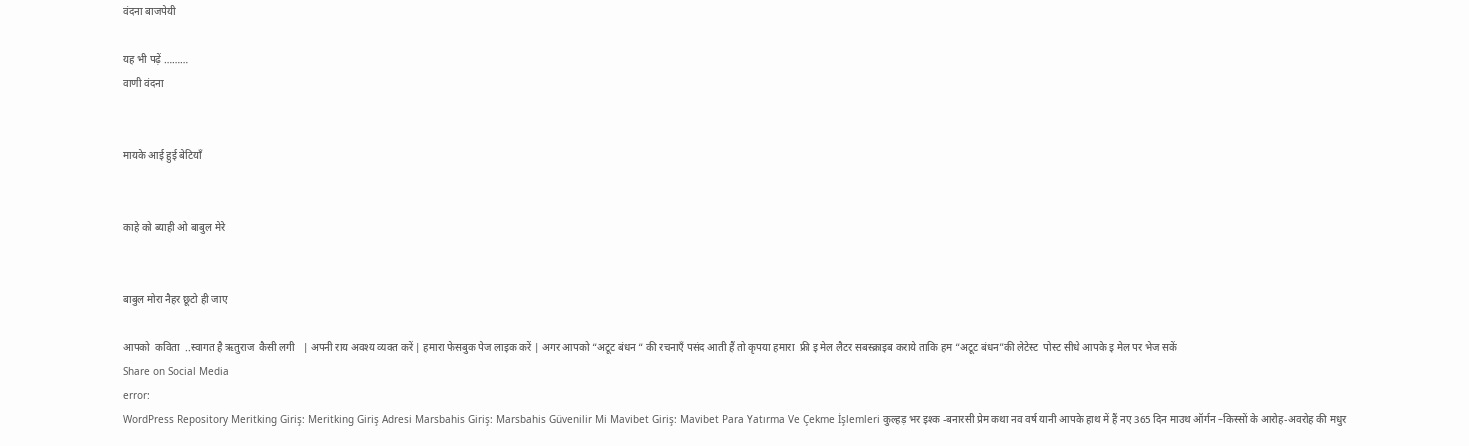वंदना बाजपेयी

यह भी पढ़ें ………
वाणी वंदना


मायके आई हुई बेटियाँ


काहे को ब्याही ओ बाबुल मेरे


बाबुल मोरा नैहर छूटो ही जाए

आपको  कविता  ..स्वागत है ऋतुराज  कैसी लगी   | अपनी राय अवश्य व्यक्त करें | हमारा फेसबुक पेज लाइक करें | अगर आपको “अटूट बंधन “ की रचनाएँ पसंद आती हैं तो कृपया हमारा  फ्री इ मेल लैटर सबस्क्राइब कराये ताकि हम “अटूट बंधन”की लेटेस्ट  पोस्ट सीधे आपके इ मेल पर भेज सकें
Share on Social Media
error:
WordPress Repository Meritking Giriş: Meritking Giriş Adresi Marsbahis Giriş: Marsbahis Güvenilir Mi Mavibet Giriş: Mavibet Para Yatırma Ve Çekme İşlemleri कुल्हड़ भर इश्क -बनारसी प्रेम कथा नव वर्ष यानी आपके हाथ में हैं नए 365 दिन माउथ ऑर्गन –किस्सों के आरोह-अवरोह की मधुर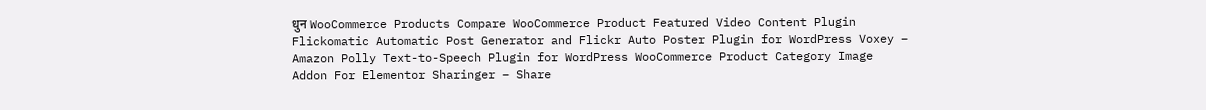धुन WooCommerce Products Compare WooCommerce Product Featured Video Content Plugin Flickomatic Automatic Post Generator and Flickr Auto Poster Plugin for WordPress Voxey – Amazon Polly Text-to-Speech Plugin for WordPress WooCommerce Product Category Image Addon For Elementor Sharinger – Share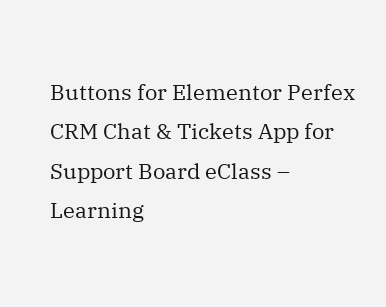Buttons for Elementor Perfex CRM Chat & Tickets App for Support Board eClass – Learning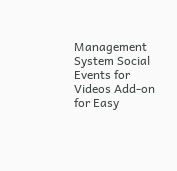Management System Social Events for Videos Add-on for Easy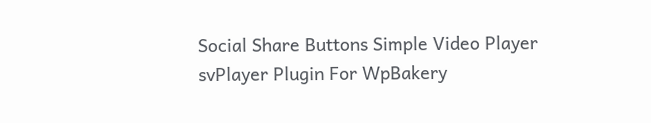Social Share Buttons Simple Video Player svPlayer Plugin For WpBakery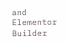and Elementor Builder